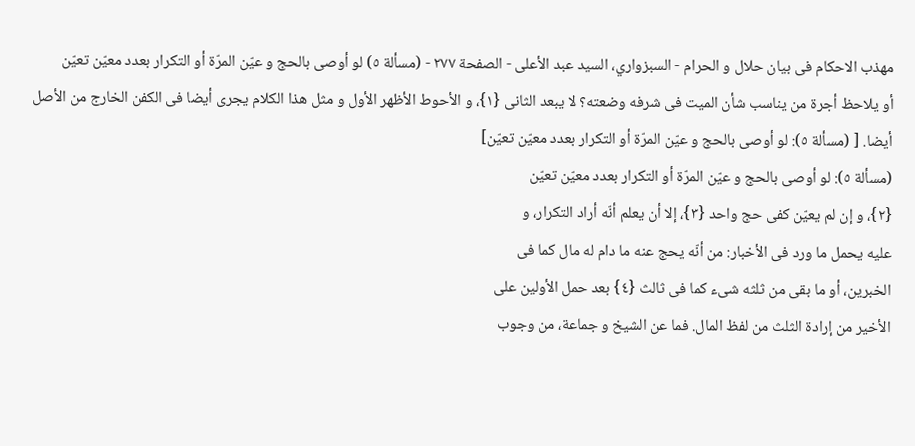مهذب الاحکام فی بیان حلال و الحرام - السبزواري، السيد عبد الأعلى - الصفحة ٢٧٧ - (مسألة ٥) لو أوصی بالحج و عیّن المرّة أو التکرار بعدد معیّن تعیّن
أو یلاحظ أجرة من یناسب شأن المیت فی شرفه وضعته؟ لا یبعد الثانی {١}، و الأحوط الأظهر الأول و مثل هذا الکلام یجری أیضا فی الکفن الخارج من الأصل أیضا. [ (مسألة ٥): لو أوصی بالحج و عیّن المرّة أو التکرار بعدد معیّن تعیّن]
(مسألة ٥): لو أوصی بالحج و عیّن المرّة أو التکرار بعدد معیّن تعیّن
{٢}، و إن لم یعیّن کفی حج واحد {٣}، إلا أن یعلم أنّه أراد التکرار، و
علیه یحمل ما ورد فی الأخبار: من أنّه یحج عنه ما دام له مال کما فی
الخبرین، أو ما بقی من ثلثه شیء کما فی ثالث {٤} بعد حمل الأولین علی
الأخیر من إرادة الثلث من لفظ المال. فما عن الشیخ و جماعة، من وجوب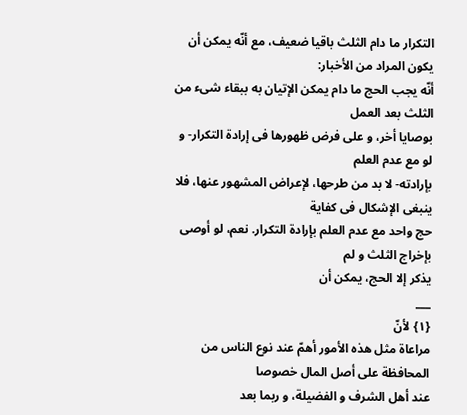التکرار ما دام الثلث باقیا ضعیف، مع أنّه یمکن أن یکون المراد من الأخبار:
أنّه یجب الحج ما دام یمکن الإتیان به ببقاء شیء من الثلث بعد العمل
بوصایا أخر، و علی فرض ظهورها فی إرادة التکرار- و لو مع عدم العلم
بإرادته- لا بد من طرحها، لإعراض المشهور عنها، فلا ینبغی الإشکال فی کفایة
حج واحد مع عدم العلم بإرادة التکرار. نعم، لو أوصی بإخراج الثلث و لم
یذکر إلا الحج، یمکن أن
___
{١} لأنّ
مراعاة مثل هذه الأمور أهمّ عند نوع الناس من المحافظة علی أصل المال خصوصا
عند أهل الشرف و الفضیلة، و ربما بعد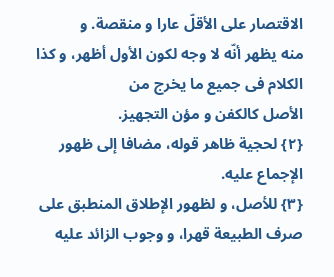الاقتصار علی الأقلّ عارا و منقصة. و
منه یظهر أنّه لا وجه لکون الأول أظهر، و کذا الکلام فی جمیع ما یخرج من
الأصل کالکفن و مؤن التجهیز.
{٢} لحجیة ظاهر قوله، مضافا إلی ظهور الإجماع علیه.
{٣} للأصل، و لظهور الإطلاق المنطبق علی صرف الطبیعة قهرا، و وجوب الزائد علیه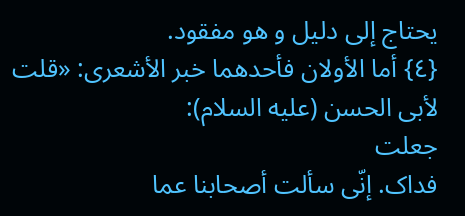یحتاج إلی دلیل و هو مفقود.
{٤} أما الأولان فأحدهما خبر الأشعری: «قلت لأبی الحسن (علیه السلام):
جعلت
فداک. إنّی سألت أصحابنا عما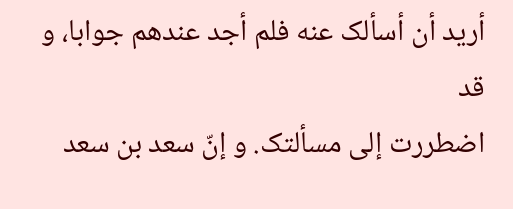أرید أن أسألک عنه فلم أجد عندهم جوابا، و قد
اضطررت إلی مسألتک. و إنّ سعد بن سعد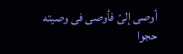أوصی إلیّ فأوصی فی وصیته حجوا